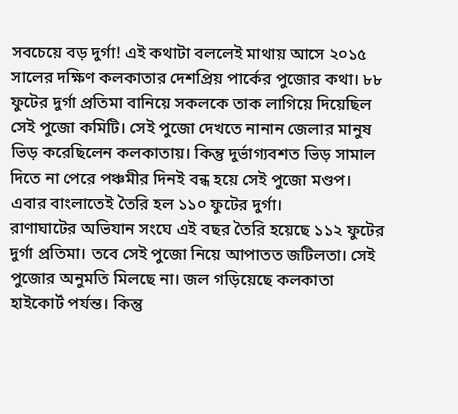সবচেয়ে বড় দুর্গা! এই কথাটা বললেই মাথায় আসে ২০১৫ সালের দক্ষিণ কলকাতার দেশপ্রিয় পার্কের পুজোর কথা। ৮৮ ফুটের দুর্গা প্রতিমা বানিয়ে সকলকে তাক লাগিয়ে দিয়েছিল সেই পুজো কমিটি। সেই পুজো দেখতে নানান জেলার মানুষ ভিড় করেছিলেন কলকাতায়। কিন্তু দুর্ভাগ্যবশত ভিড় সামাল দিতে না পেরে পঞ্চমীর দিনই বন্ধ হয়ে সেই পুজো মণ্ডপ। এবার বাংলাতেই তৈরি হল ১১০ ফুটের দুর্গা।
রাণাঘাটের অভিযান সংঘে এই বছর তৈরি হয়েছে ১১২ ফুটের দুর্গা প্রতিমা। তবে সেই পুজো নিয়ে আপাতত জটিলতা। সেই পুজোর অনুমতি মিলছে না। জল গড়িয়েছে কলকাতা হাইকোর্ট পর্যন্ত। কিন্তু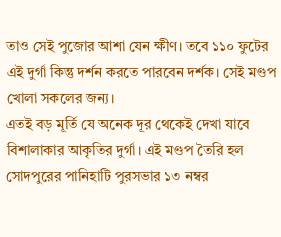তাও সেই পুজোর আশা যেন ক্ষীণ। তবে ১১০ ফুটের এই দুর্গা কিন্তু দর্শন করতে পারবেন দর্শক। সেই মণ্ডপ খোলা সকলের জন্য।
এতই বড় মূর্তি যে অনেক দূর থেকেই দেখা যাবে বিশালাকার আকৃতির দুর্গা। এই মণ্ডপ তৈরি হল সোদপুরের পানিহাটি পুরসভার ১৩ নম্বর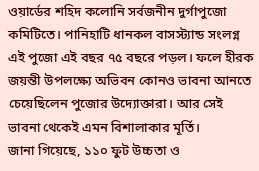ওয়ার্ডের শহিদ কলোনি সর্বজনীন দুর্গাপুজো কমিটিতে। পানিহাটি ধানকল বাসস্ট্যান্ড সংলগ্ন এই পুজো এই বছর ৭৫ বছরে পড়ল। ফলে হীরক জয়ন্তী উপলক্ষ্যে অভিবন কোনও ভাবনা আনতে চেয়েছিলেন পুজোর উদ্যোক্তারা। আর সেই ভাবনা থেকেই এমন বিশালাকার মূর্তি।
জানা গিয়েছে, ১১০ ফুট উচ্চতা ও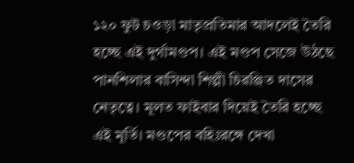১২০ ফুট চওড়া মাতৃপ্রতিমার আদলেই তৈরি হচ্ছে এই দুর্গামণ্ডপ। এই মণ্ডপ সেজে উঠছে পানশিলার বাসিন্দা শিল্পী চিরঞ্জিত দাসের নেতৃত্বে। মূলত ফাইবার দিয়েই তৈরি হচ্ছে এই মূর্তি। মণ্ডপের বহিঃরঙ্গে দেখা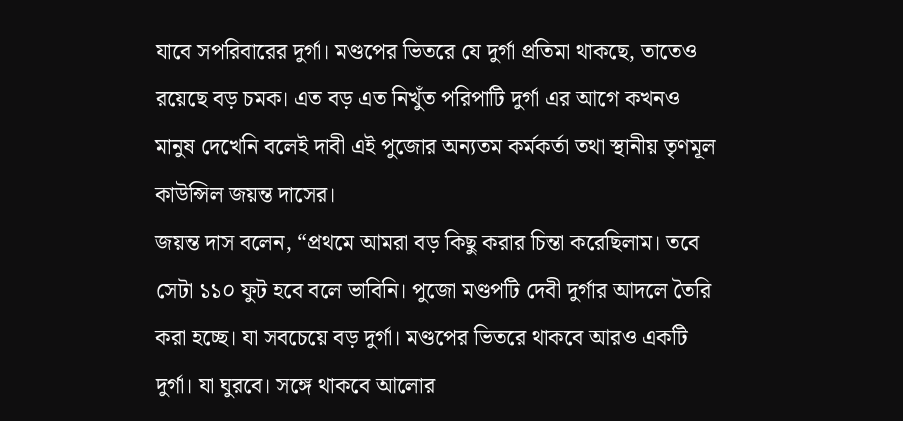যাবে সপরিবারের দুর্গা। মণ্ডপের ভিতরে যে দুর্গা প্রতিমা থাকছে, তাতেও রয়েছে বড় চমক। এত বড় এত নিখুঁত পরিপাটি দুর্গা এর আগে কখনও মানুষ দেখেনি বলেই দাবী এই পুজোর অন্যতম কর্মকর্তা তথা স্থানীয় তৃণমূল কাউন্সিল জয়ন্ত দাসের।
জয়ন্ত দাস বলেন, “প্রথমে আমরা বড় কিছু করার চিন্তা করেছিলাম। তবে সেটা ১১০ ফুট হবে বলে ভাবিনি। পুজো মণ্ডপটি দেবী দুর্গার আদলে তৈরি করা হচ্ছে। যা সবচেয়ে বড় দুর্গা। মণ্ডপের ভিতরে থাকবে আরও একটি দুর্গা। যা ঘুরবে। সঙ্গে থাকবে আলোর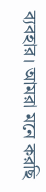ব্যবহার। আমরা মনে করছি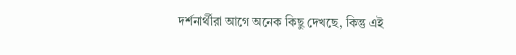দর্শনার্থীরা আগে অনেক কিছু দেখছে, কিন্তু এই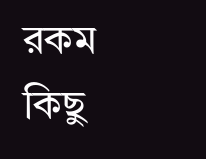রকম কিছু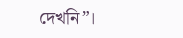দেখনি”।